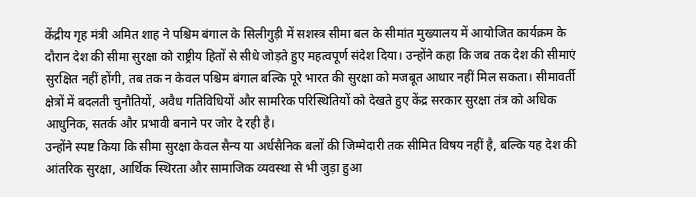केंद्रीय गृह मंत्री अमित शाह ने पश्चिम बंगाल के सिलीगुड़ी में सशस्त्र सीमा बल के सीमांत मुख्यालय में आयोजित कार्यक्रम के दौरान देश की सीमा सुरक्षा को राष्ट्रीय हितों से सीधे जोड़ते हुए महत्वपूर्ण संदेश दिया। उन्होंने कहा कि जब तक देश की सीमाएं सुरक्षित नहीं होंगी, तब तक न केवल पश्चिम बंगाल बल्कि पूरे भारत की सुरक्षा को मजबूत आधार नहीं मिल सकता। सीमावर्ती क्षेत्रों में बदलती चुनौतियों, अवैध गतिविधियों और सामरिक परिस्थितियों को देखते हुए केंद्र सरकार सुरक्षा तंत्र को अधिक आधुनिक, सतर्क और प्रभावी बनाने पर जोर दे रही है।
उन्होंने स्पष्ट किया कि सीमा सुरक्षा केवल सैन्य या अर्धसैनिक बलों की जिम्मेदारी तक सीमित विषय नहीं है, बल्कि यह देश की आंतरिक सुरक्षा, आर्थिक स्थिरता और सामाजिक व्यवस्था से भी जुड़ा हुआ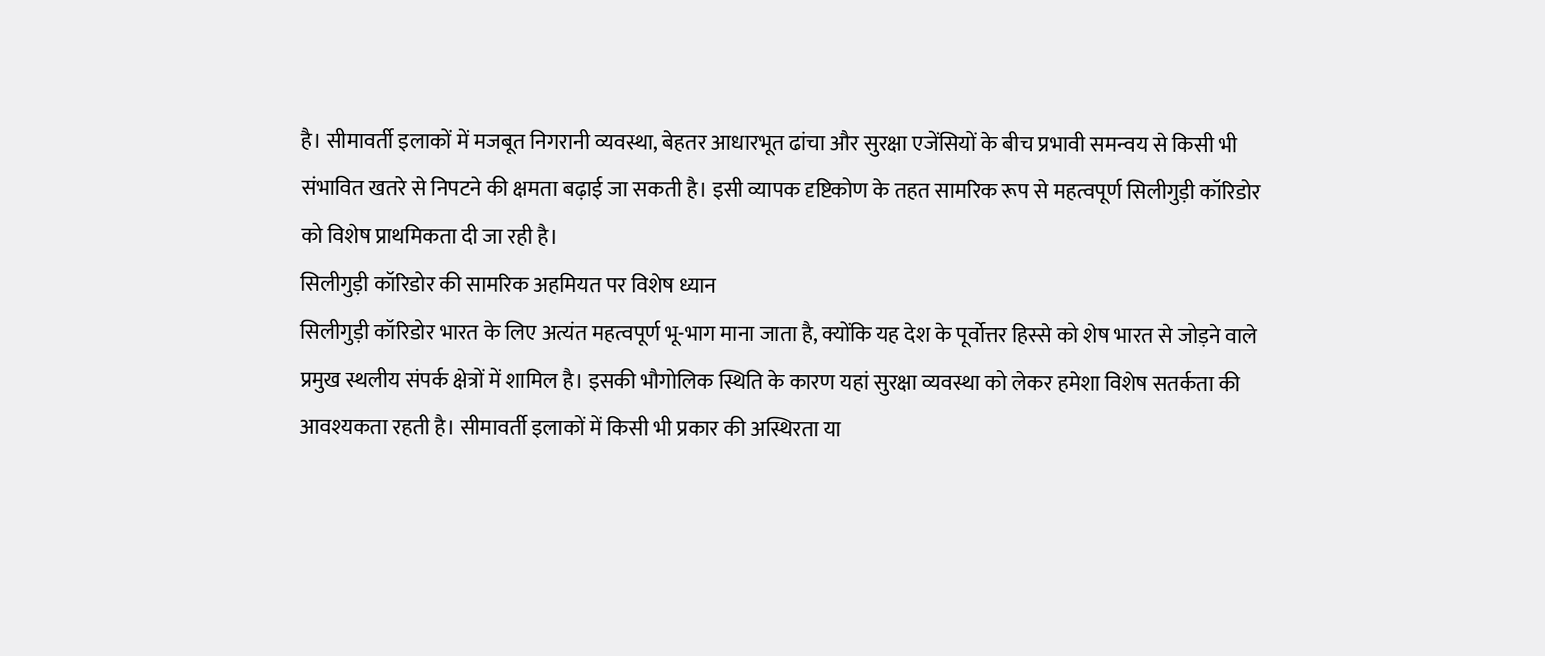है। सीमावर्ती इलाकों में मजबूत निगरानी व्यवस्था, बेहतर आधारभूत ढांचा और सुरक्षा एजेंसियों के बीच प्रभावी समन्वय से किसी भी संभावित खतरे से निपटने की क्षमता बढ़ाई जा सकती है। इसी व्यापक दृष्टिकोण के तहत सामरिक रूप से महत्वपूर्ण सिलीगुड़ी कॉरिडोर को विशेष प्राथमिकता दी जा रही है।
सिलीगुड़ी कॉरिडोर की सामरिक अहमियत पर विशेष ध्यान
सिलीगुड़ी कॉरिडोर भारत के लिए अत्यंत महत्वपूर्ण भू-भाग माना जाता है, क्योंकि यह देश के पूर्वोत्तर हिस्से को शेष भारत से जोड़ने वाले प्रमुख स्थलीय संपर्क क्षेत्रों में शामिल है। इसकी भौगोलिक स्थिति के कारण यहां सुरक्षा व्यवस्था को लेकर हमेशा विशेष सतर्कता की आवश्यकता रहती है। सीमावर्ती इलाकों में किसी भी प्रकार की अस्थिरता या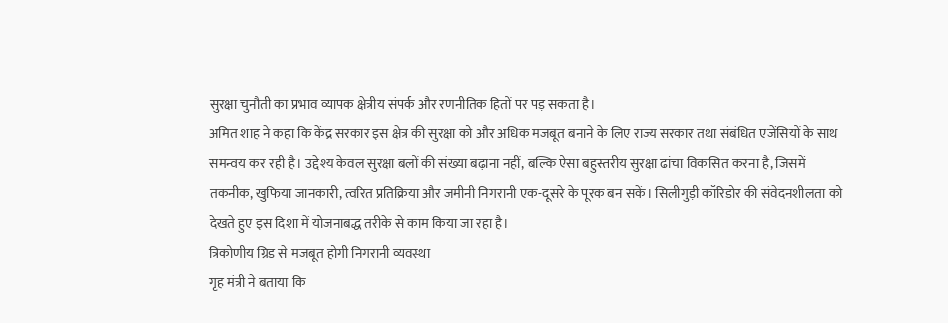सुरक्षा चुनौती का प्रभाव व्यापक क्षेत्रीय संपर्क और रणनीतिक हितों पर पड़ सकता है।
अमित शाह ने कहा कि केंद्र सरकार इस क्षेत्र की सुरक्षा को और अधिक मजबूत बनाने के लिए राज्य सरकार तथा संबंधित एजेंसियों के साथ समन्वय कर रही है। उद्देश्य केवल सुरक्षा बलों की संख्या बढ़ाना नहीं, बल्कि ऐसा बहुस्तरीय सुरक्षा ढांचा विकसित करना है, जिसमें तकनीक, खुफिया जानकारी, त्वरित प्रतिक्रिया और जमीनी निगरानी एक-दूसरे के पूरक बन सकें। सिलीगुड़ी कॉरिडोर की संवेदनशीलता को देखते हुए इस दिशा में योजनाबद्ध तरीके से काम किया जा रहा है।
त्रिकोणीय ग्रिड से मजबूत होगी निगरानी व्यवस्था
गृह मंत्री ने बताया कि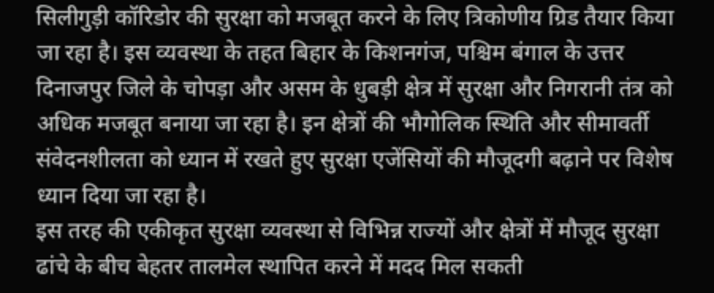सिलीगुड़ी कॉरिडोर की सुरक्षा को मजबूत करने के लिए त्रिकोणीय ग्रिड तैयार किया जा रहा है। इस व्यवस्था के तहत बिहार के किशनगंज, पश्चिम बंगाल के उत्तर दिनाजपुर जिले के चोपड़ा और असम के धुबड़ी क्षेत्र में सुरक्षा और निगरानी तंत्र को अधिक मजबूत बनाया जा रहा है। इन क्षेत्रों की भौगोलिक स्थिति और सीमावर्ती संवेदनशीलता को ध्यान में रखते हुए सुरक्षा एजेंसियों की मौजूदगी बढ़ाने पर विशेष ध्यान दिया जा रहा है।
इस तरह की एकीकृत सुरक्षा व्यवस्था से विभिन्न राज्यों और क्षेत्रों में मौजूद सुरक्षा ढांचे के बीच बेहतर तालमेल स्थापित करने में मदद मिल सकती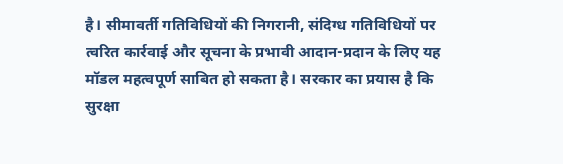है। सीमावर्ती गतिविधियों की निगरानी, संदिग्ध गतिविधियों पर त्वरित कार्रवाई और सूचना के प्रभावी आदान-प्रदान के लिए यह मॉडल महत्वपूर्ण साबित हो सकता है। सरकार का प्रयास है कि सुरक्षा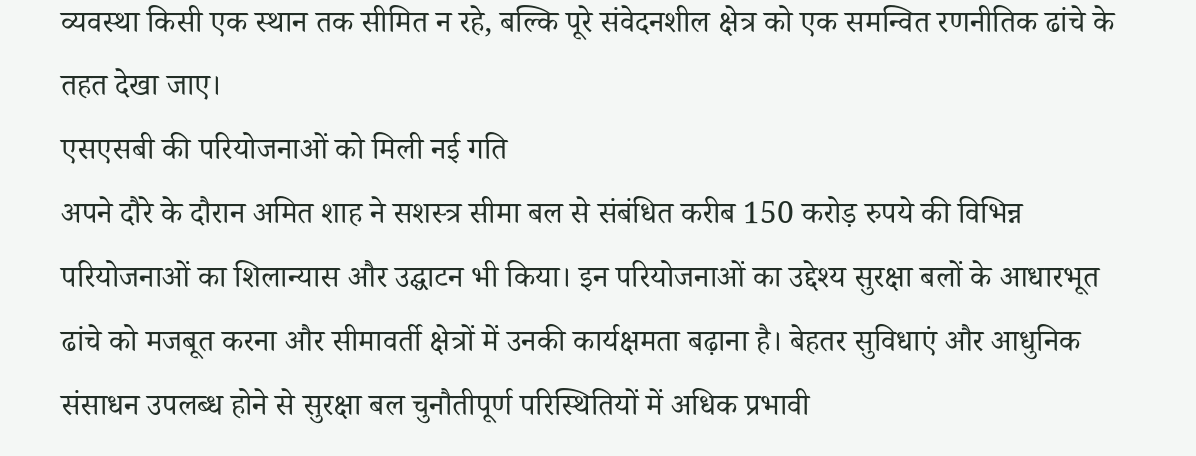व्यवस्था किसी एक स्थान तक सीमित न रहे, बल्कि पूरे संवेदनशील क्षेत्र को एक समन्वित रणनीतिक ढांचे के तहत देखा जाए।
एसएसबी की परियोजनाओं को मिली नई गति
अपने दौरे के दौरान अमित शाह ने सशस्त्र सीमा बल से संबंधित करीब 150 करोड़ रुपये की विभिन्न परियोजनाओं का शिलान्यास और उद्घाटन भी किया। इन परियोजनाओं का उद्देश्य सुरक्षा बलों के आधारभूत ढांचे को मजबूत करना और सीमावर्ती क्षेत्रों में उनकी कार्यक्षमता बढ़ाना है। बेहतर सुविधाएं और आधुनिक संसाधन उपलब्ध होने से सुरक्षा बल चुनौतीपूर्ण परिस्थितियों में अधिक प्रभावी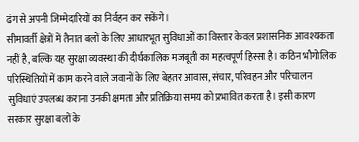ढंग से अपनी जिम्मेदारियों का निर्वहन कर सकेंगे।
सीमावर्ती क्षेत्रों में तैनात बलों के लिए आधारभूत सुविधाओं का विस्तार केवल प्रशासनिक आवश्यकता नहीं है, बल्कि यह सुरक्षा व्यवस्था की दीर्घकालिक मजबूती का महत्वपूर्ण हिस्सा है। कठिन भौगोलिक परिस्थितियों में काम करने वाले जवानों के लिए बेहतर आवास, संचार, परिवहन और परिचालन सुविधाएं उपलब्ध कराना उनकी क्षमता और प्रतिक्रिया समय को प्रभावित करता है। इसी कारण सरकार सुरक्षा बलों के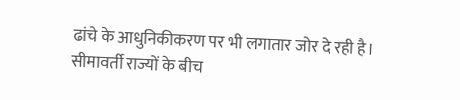ढांचे के आधुनिकीकरण पर भी लगातार जोर दे रही है।
सीमावर्ती राज्यों के बीच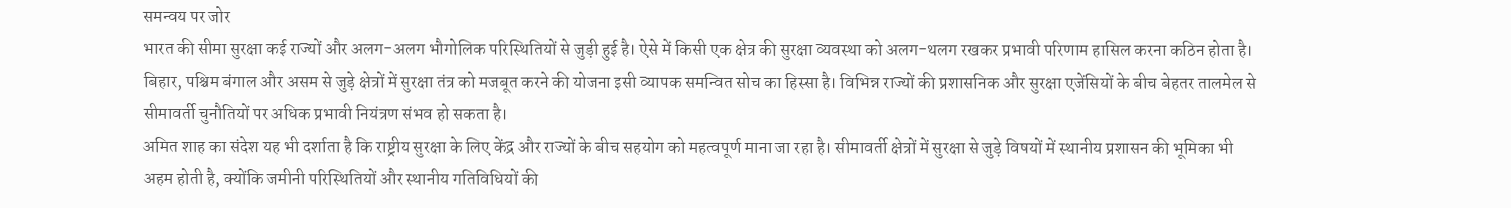समन्वय पर जोर
भारत की सीमा सुरक्षा कई राज्यों और अलग-अलग भौगोलिक परिस्थितियों से जुड़ी हुई है। ऐसे में किसी एक क्षेत्र की सुरक्षा व्यवस्था को अलग-थलग रखकर प्रभावी परिणाम हासिल करना कठिन होता है। बिहार, पश्चिम बंगाल और असम से जुड़े क्षेत्रों में सुरक्षा तंत्र को मजबूत करने की योजना इसी व्यापक समन्वित सोच का हिस्सा है। विभिन्न राज्यों की प्रशासनिक और सुरक्षा एजेंसियों के बीच बेहतर तालमेल से सीमावर्ती चुनौतियों पर अधिक प्रभावी नियंत्रण संभव हो सकता है।
अमित शाह का संदेश यह भी दर्शाता है कि राष्ट्रीय सुरक्षा के लिए केंद्र और राज्यों के बीच सहयोग को महत्वपूर्ण माना जा रहा है। सीमावर्ती क्षेत्रों में सुरक्षा से जुड़े विषयों में स्थानीय प्रशासन की भूमिका भी अहम होती है, क्योंकि जमीनी परिस्थितियों और स्थानीय गतिविधियों की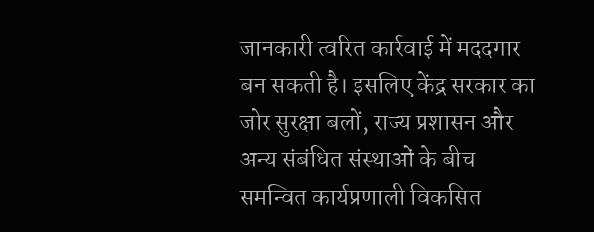जानकारी त्वरित कार्रवाई में मददगार बन सकती है। इसलिए केंद्र सरकार का जोर सुरक्षा बलों, राज्य प्रशासन और अन्य संबंधित संस्थाओं के बीच समन्वित कार्यप्रणाली विकसित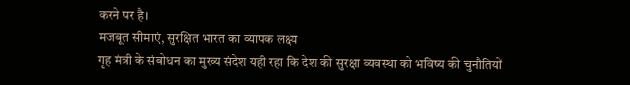करने पर है।
मजबूत सीमाएं, सुरक्षित भारत का व्यापक लक्ष्य
गृह मंत्री के संबोधन का मुख्य संदेश यही रहा कि देश की सुरक्षा व्यवस्था को भविष्य की चुनौतियों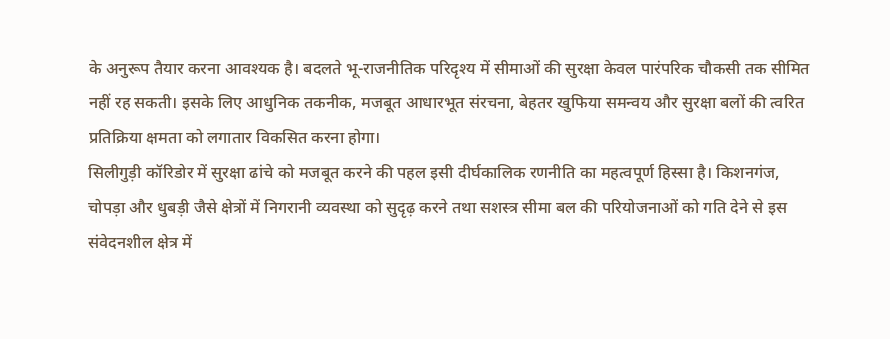के अनुरूप तैयार करना आवश्यक है। बदलते भू-राजनीतिक परिदृश्य में सीमाओं की सुरक्षा केवल पारंपरिक चौकसी तक सीमित नहीं रह सकती। इसके लिए आधुनिक तकनीक, मजबूत आधारभूत संरचना, बेहतर खुफिया समन्वय और सुरक्षा बलों की त्वरित प्रतिक्रिया क्षमता को लगातार विकसित करना होगा।
सिलीगुड़ी कॉरिडोर में सुरक्षा ढांचे को मजबूत करने की पहल इसी दीर्घकालिक रणनीति का महत्वपूर्ण हिस्सा है। किशनगंज, चोपड़ा और धुबड़ी जैसे क्षेत्रों में निगरानी व्यवस्था को सुदृढ़ करने तथा सशस्त्र सीमा बल की परियोजनाओं को गति देने से इस संवेदनशील क्षेत्र में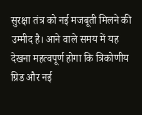सुरक्षा तंत्र को नई मजबूती मिलने की उम्मीद है। आने वाले समय में यह देखना महत्वपूर्ण होगा कि त्रिकोणीय ग्रिड और नई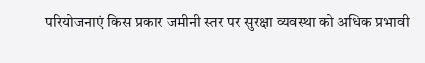परियोजनाएं किस प्रकार जमीनी स्तर पर सुरक्षा व्यवस्था को अधिक प्रभावी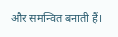और समन्वित बनाती हैं।